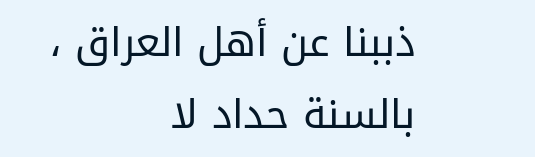ذببنا عن أهل العراق ، بالسنة حداد لا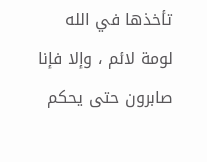تأخذها في الله
لومة لائم ، وإلا فإنا صابرون حتى يحكم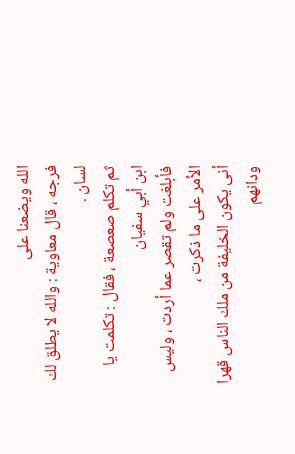الله ويضعنا على
فرجه ، قال معاوية : والله لا يطلق لك لسان .
ثم تكلم صعصعة ، فقال : تكلمت يا ابن أبي سفيان
فأبلغت ولم تقصر عما أردت ، وليس الأمر على ما ذكرت ،
أنى يكون الخليفة من ملك الناس قهرا ودانهم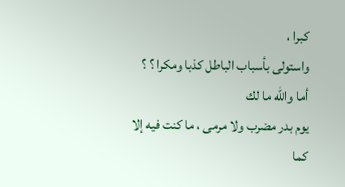كبرا ،
واستولى بأسباب الباطل كذبا ومكرا ؟ ؟ أما والله ما لك
يوم بدر مضرب ولا مرمى ، ما كنت فيه إلا كما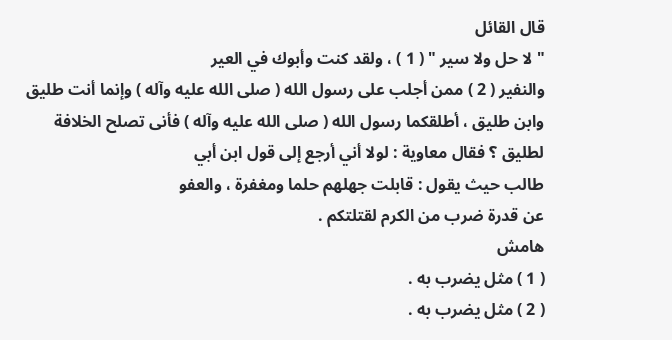قال القائل
" لا حل ولا سير " ( 1 ) ، ولقد كنت وأبوك في العير
والنفير ( 2 ) ممن أجلب على رسول الله ( صلى الله عليه وآله ) وإنما أنت طليق
وابن طليق ، أطلقكما رسول الله ( صلى الله عليه وآله ) فأنى تصلح الخلافة
لطليق ؟ فقال معاوية : لولا أني أرجع إلى قول ابن أبي
طالب حيث يقول : قابلت جهلهم حلما ومغفرة ، والعفو
عن قدرة ضرب من الكرم لقتلتكم .
هامش
( 1 ) مثل يضرب به .
( 2 ) مثل يضرب به .